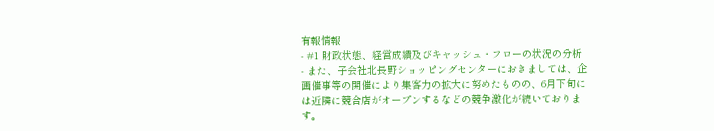有報情報
- #1 財政状態、経営成績及びキャッシュ・フローの状況の分析
- また、子会社北長野ショッピングセンターにおきましては、企画催事等の開催により集客力の拡大に努めたものの、6月下旬には近隣に競合店がオープンするなどの競争激化が続いております。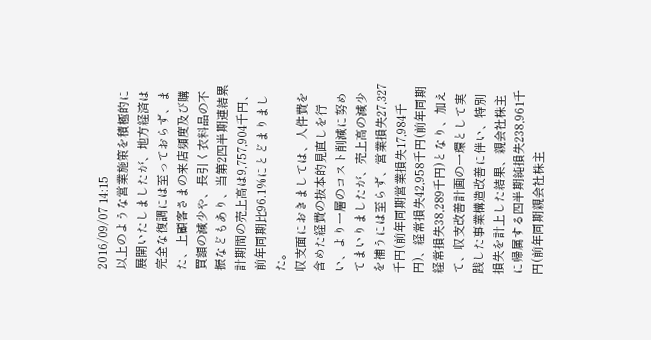2016/09/07 14:15
以上のような営業施策を積極的に展開いたしましたが、地方経済は完全な復調には至っておらず、また、上顧客さまの来店頻度及び購買額の減少や、長引く衣料品の不振などもあり、当第2四半期連結累計期間の売上高は9,757,904千円、前年同期比96.1%にとどまりました。
収支面におきましては、人件費を含めた経費の抜本的見直しを行い、より一層のコスト削減に努めてまいりましたが、売上高の減少を補うには至らず、営業損失27,327千円(前年同期営業損失17,984千円)、経常損失42,958千円(前年同期経常損失38,289千円)となり、加えて、収支改善計画の一環として実践した事業構造改善に伴い、特別損失を計上した結果、親会社株主に帰属する四半期純損失238,961千円(前年同期親会社株主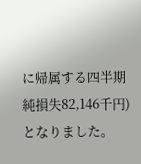に帰属する四半期純損失82,146千円)となりました。